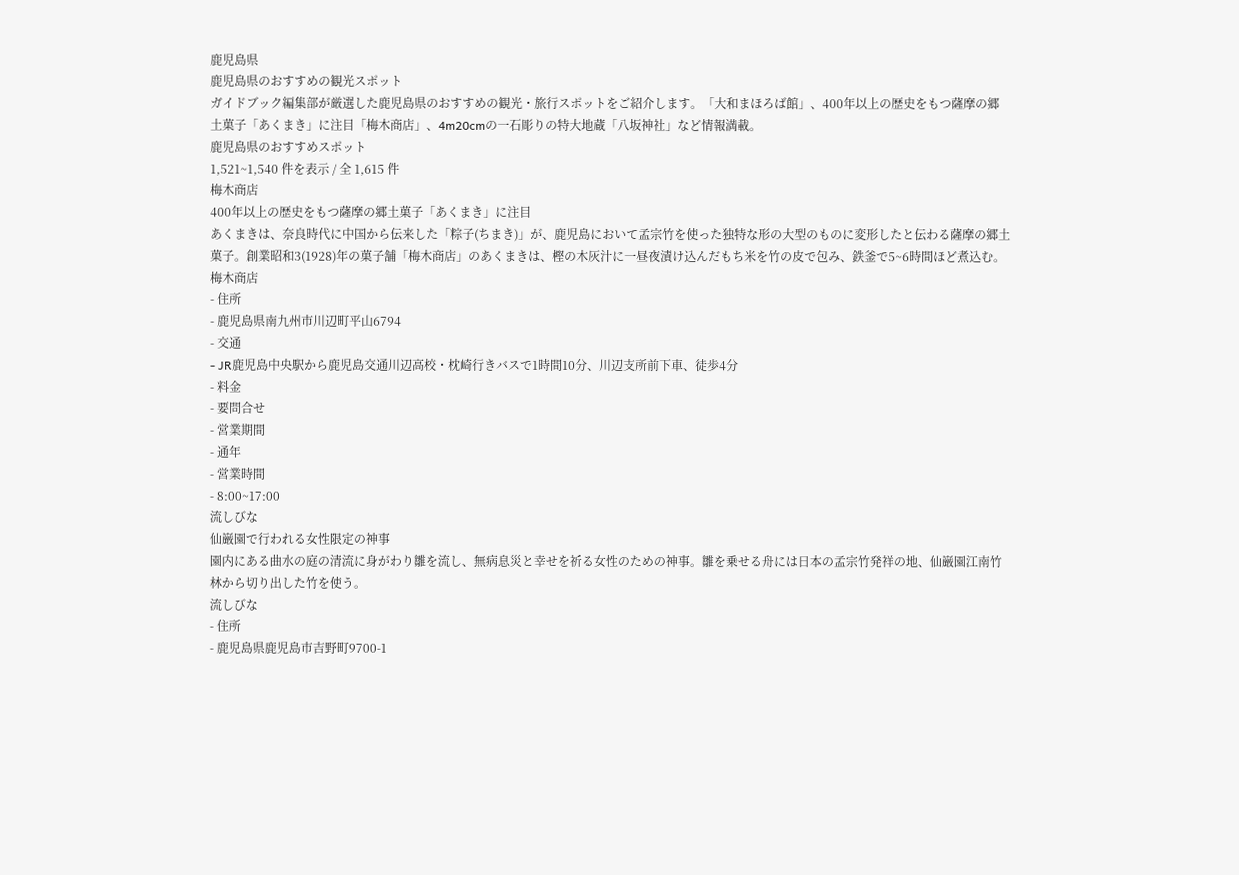鹿児島県
鹿児島県のおすすめの観光スポット
ガイドブック編集部が厳選した鹿児島県のおすすめの観光・旅行スポットをご紹介します。「大和まほろば館」、400年以上の歴史をもつ薩摩の郷土菓子「あくまき」に注目「梅木商店」、4m20cmの一石彫りの特大地蔵「八坂神社」など情報満載。
鹿児島県のおすすめスポット
1,521~1,540 件を表示 / 全 1,615 件
梅木商店
400年以上の歴史をもつ薩摩の郷土菓子「あくまき」に注目
あくまきは、奈良時代に中国から伝来した「粽子(ちまき)」が、鹿児島において孟宗竹を使った独特な形の大型のものに変形したと伝わる薩摩の郷土菓子。創業昭和3(1928)年の菓子舗「梅木商店」のあくまきは、樫の木灰汁に一昼夜漬け込んだもち米を竹の皮で包み、鉄釜で5~6時間ほど煮込む。
梅木商店
- 住所
- 鹿児島県南九州市川辺町平山6794
- 交通
- JR鹿児島中央駅から鹿児島交通川辺高校・枕崎行きバスで1時間10分、川辺支所前下車、徒歩4分
- 料金
- 要問合せ
- 営業期間
- 通年
- 営業時間
- 8:00~17:00
流しびな
仙巌園で行われる女性限定の神事
園内にある曲水の庭の清流に身がわり雛を流し、無病息災と幸せを祈る女性のための神事。雛を乗せる舟には日本の孟宗竹発祥の地、仙巌園江南竹林から切り出した竹を使う。
流しびな
- 住所
- 鹿児島県鹿児島市吉野町9700-1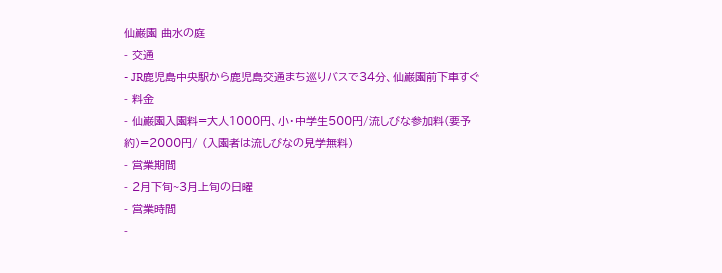仙巌園 曲水の庭
- 交通
- JR鹿児島中央駅から鹿児島交通まち巡りバスで34分、仙巌園前下車すぐ
- 料金
- 仙巌園入園料=大人1000円、小・中学生500円/流しびな参加料(要予約)=2000円/ (入園者は流しびなの見学無料)
- 営業期間
- 2月下旬~3月上旬の日曜
- 営業時間
-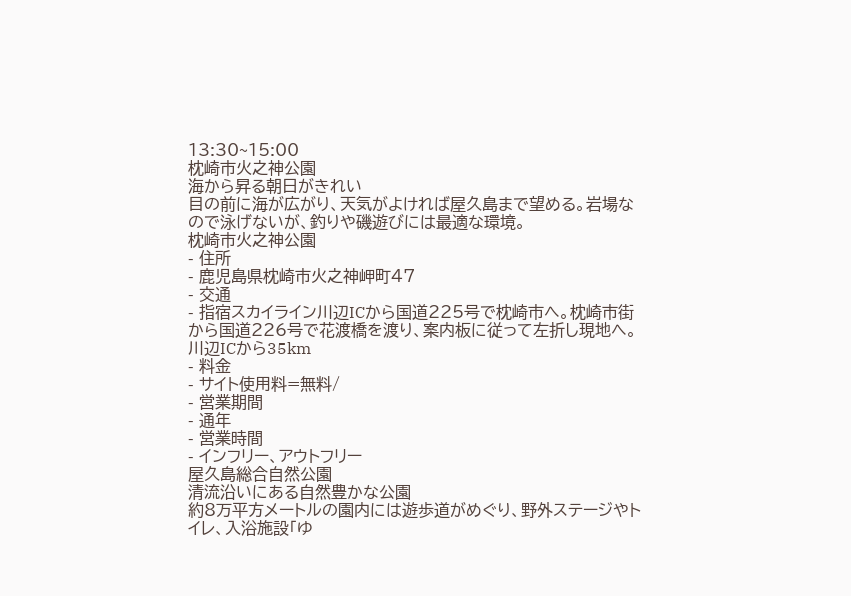13:30~15:00
枕崎市火之神公園
海から昇る朝日がきれい
目の前に海が広がり、天気がよければ屋久島まで望める。岩場なので泳げないが、釣りや磯遊びには最適な環境。
枕崎市火之神公園
- 住所
- 鹿児島県枕崎市火之神岬町47
- 交通
- 指宿スカイライン川辺ICから国道225号で枕崎市へ。枕崎市街から国道226号で花渡橋を渡り、案内板に従って左折し現地へ。川辺ICから35km
- 料金
- サイト使用料=無料/
- 営業期間
- 通年
- 営業時間
- インフリー、アウトフリー
屋久島総合自然公園
清流沿いにある自然豊かな公園
約8万平方メートルの園内には遊歩道がめぐり、野外ステージやトイレ、入浴施設「ゆ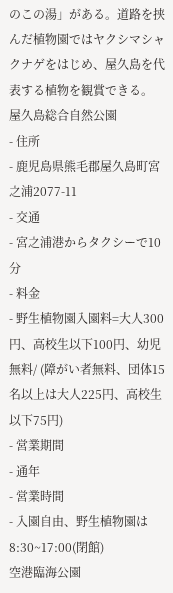のこの湯」がある。道路を挟んだ植物園ではヤクシマシャクナゲをはじめ、屋久島を代表する植物を観賞できる。
屋久島総合自然公園
- 住所
- 鹿児島県熊毛郡屋久島町宮之浦2077-11
- 交通
- 宮之浦港からタクシーで10分
- 料金
- 野生植物園入園料=大人300円、高校生以下100円、幼児無料/ (障がい者無料、団体15名以上は大人225円、高校生以下75円)
- 営業期間
- 通年
- 営業時間
- 入園自由、野生植物園は8:30~17:00(閉館)
空港臨海公園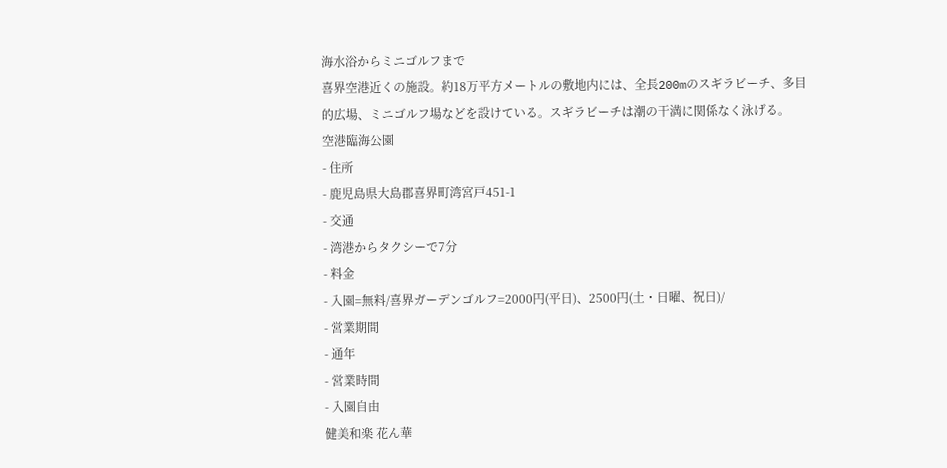海水浴からミニゴルフまで
喜界空港近くの施設。約18万平方メートルの敷地内には、全長200mのスギラビーチ、多目的広場、ミニゴルフ場などを設けている。スギラビーチは潮の干満に関係なく泳げる。
空港臨海公園
- 住所
- 鹿児島県大島郡喜界町湾宮戸451-1
- 交通
- 湾港からタクシーで7分
- 料金
- 入園=無料/喜界ガーデンゴルフ=2000円(平日)、2500円(土・日曜、祝日)/
- 営業期間
- 通年
- 営業時間
- 入園自由
健美和楽 花ん華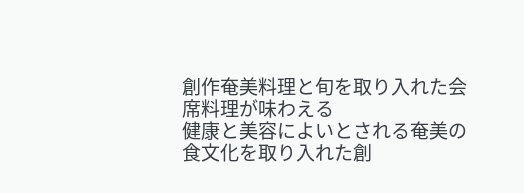創作奄美料理と旬を取り入れた会席料理が味わえる
健康と美容によいとされる奄美の食文化を取り入れた創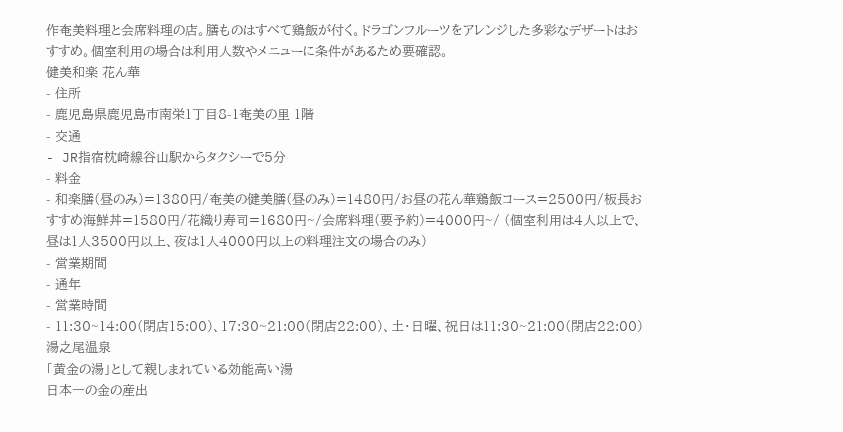作奄美料理と会席料理の店。膳ものはすべて鶏飯が付く。ドラゴンフルーツをアレンジした多彩なデザートはおすすめ。個室利用の場合は利用人数やメニューに条件があるため要確認。
健美和楽 花ん華
- 住所
- 鹿児島県鹿児島市南栄1丁目8-1奄美の里 1階
- 交通
- JR指宿枕崎線谷山駅からタクシーで5分
- 料金
- 和楽膳(昼のみ)=1380円/奄美の健美膳(昼のみ)=1480円/お昼の花ん華鶏飯コース=2500円/板長おすすめ海鮮丼=1580円/花織り寿司=1680円~/会席料理(要予約)=4000円~/ (個室利用は4人以上で、昼は1人3500円以上、夜は1人4000円以上の料理注文の場合のみ)
- 営業期間
- 通年
- 営業時間
- 11:30~14:00(閉店15:00)、17:30~21:00(閉店22:00)、土・日曜、祝日は11:30~21:00(閉店22:00)
湯之尾温泉
「黄金の湯」として親しまれている効能高い湯
日本一の金の産出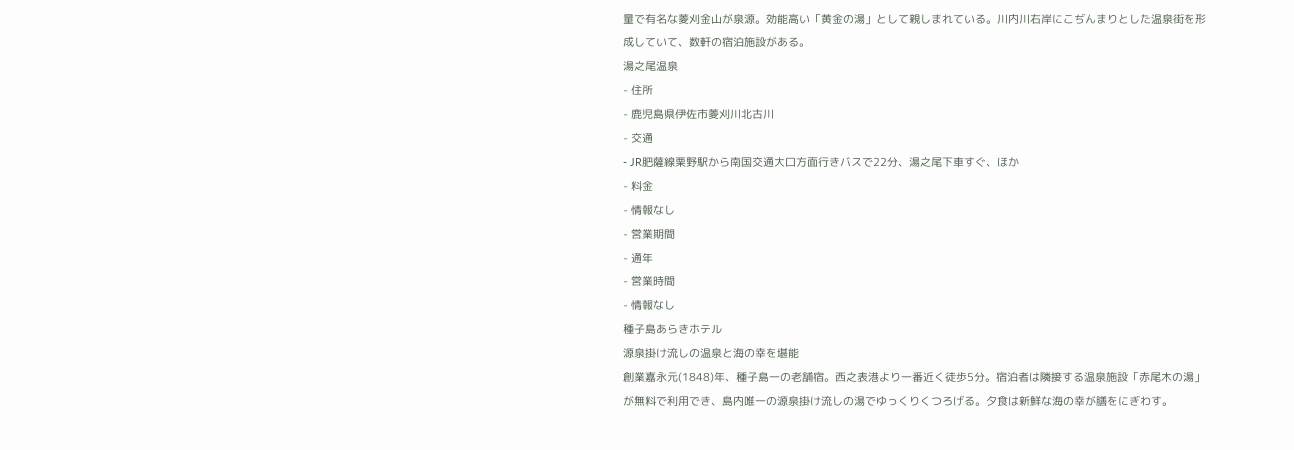量で有名な菱刈金山が泉源。効能高い「黄金の湯」として親しまれている。川内川右岸にこぢんまりとした温泉街を形成していて、数軒の宿泊施設がある。
湯之尾温泉
- 住所
- 鹿児島県伊佐市菱刈川北古川
- 交通
- JR肥薩線栗野駅から南国交通大口方面行きバスで22分、湯之尾下車すぐ、ほか
- 料金
- 情報なし
- 営業期間
- 通年
- 営業時間
- 情報なし
種子島あらきホテル
源泉掛け流しの温泉と海の幸を堪能
創業嘉永元(1848)年、種子島一の老舗宿。西之表港より一番近く徒歩5分。宿泊者は隣接する温泉施設「赤尾木の湯」が無料で利用でき、島内唯一の源泉掛け流しの湯でゆっくりくつろげる。夕食は新鮮な海の幸が膳をにぎわす。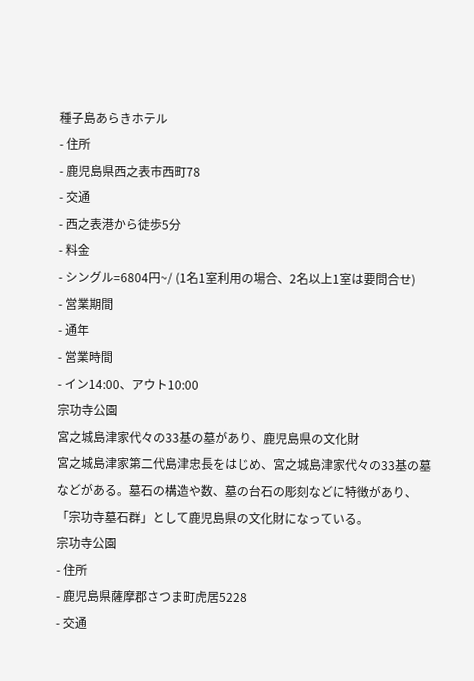種子島あらきホテル
- 住所
- 鹿児島県西之表市西町78
- 交通
- 西之表港から徒歩5分
- 料金
- シングル=6804円~/ (1名1室利用の場合、2名以上1室は要問合せ)
- 営業期間
- 通年
- 営業時間
- イン14:00、アウト10:00
宗功寺公園
宮之城島津家代々の33基の墓があり、鹿児島県の文化財
宮之城島津家第二代島津忠長をはじめ、宮之城島津家代々の33基の墓などがある。墓石の構造や数、墓の台石の彫刻などに特徴があり、「宗功寺墓石群」として鹿児島県の文化財になっている。
宗功寺公園
- 住所
- 鹿児島県薩摩郡さつま町虎居5228
- 交通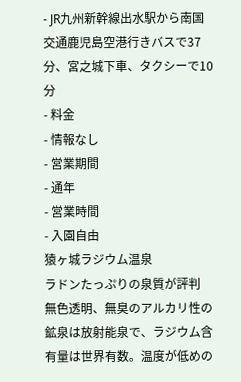- JR九州新幹線出水駅から南国交通鹿児島空港行きバスで37分、宮之城下車、タクシーで10分
- 料金
- 情報なし
- 営業期間
- 通年
- 営業時間
- 入園自由
猿ヶ城ラジウム温泉
ラドンたっぷりの泉質が評判
無色透明、無臭のアルカリ性の鉱泉は放射能泉で、ラジウム含有量は世界有数。温度が低めの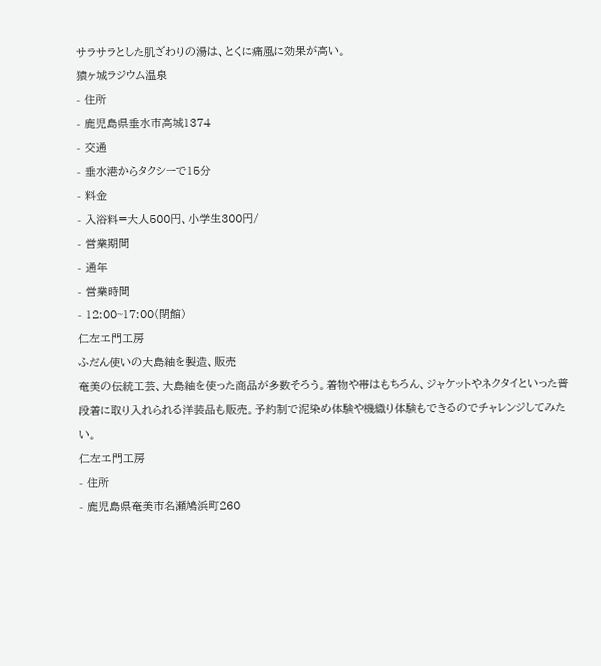サラサラとした肌ざわりの湯は、とくに痛風に効果が高い。
猿ヶ城ラジウム温泉
- 住所
- 鹿児島県垂水市高城1374
- 交通
- 垂水港からタクシーで15分
- 料金
- 入浴料=大人500円、小学生300円/
- 営業期間
- 通年
- 営業時間
- 12:00~17:00(閉館)
仁左エ門工房
ふだん使いの大島紬を製造、販売
奄美の伝統工芸、大島紬を使った商品が多数そろう。着物や帯はもちろん、ジャケットやネクタイといった普段着に取り入れられる洋装品も販売。予約制で泥染め体験や機織り体験もできるのでチャレンジしてみたい。
仁左エ門工房
- 住所
- 鹿児島県奄美市名瀬鳩浜町260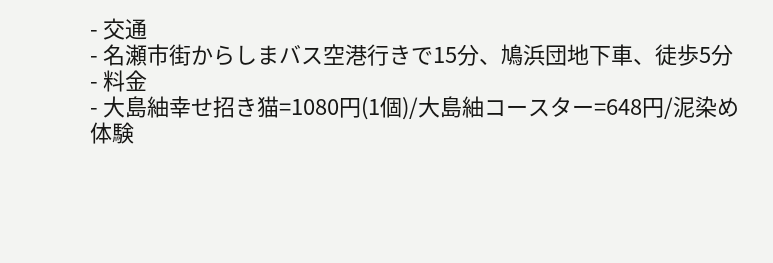- 交通
- 名瀬市街からしまバス空港行きで15分、鳩浜団地下車、徒歩5分
- 料金
- 大島紬幸せ招き猫=1080円(1個)/大島紬コースター=648円/泥染め体験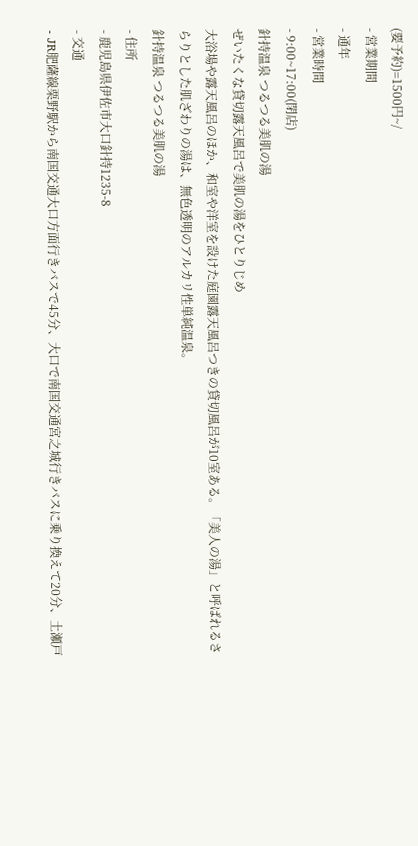(要予約)=1500円~/
- 営業期間
- 通年
- 営業時間
- 9:00~17:00(閉店)
針持温泉 つるつる美肌の湯
ぜいたくな貸切露天風呂で美肌の湯をひとりじめ
大浴場や露天風呂のほか、和室や洋室を設けた庭園露天風呂つきの貸切風呂が10室ある。「美人の湯」と呼ばれるさらりとした肌ざわりの湯は、無色透明のアルカリ性単純温泉。
針持温泉 つるつる美肌の湯
- 住所
- 鹿児島県伊佐市大口針持1235-8
- 交通
- JR肥薩線栗野駅から南国交通大口方面行きバスで45分、大口で南国交通宮之城行きバスに乗り換えて20分、土瀬戸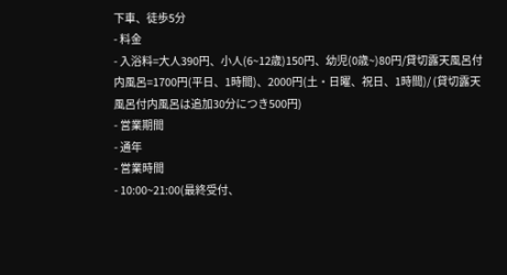下車、徒歩5分
- 料金
- 入浴料=大人390円、小人(6~12歳)150円、幼児(0歳~)80円/貸切露天風呂付内風呂=1700円(平日、1時間)、2000円(土・日曜、祝日、1時間)/ (貸切露天風呂付内風呂は追加30分につき500円)
- 営業期間
- 通年
- 営業時間
- 10:00~21:00(最終受付、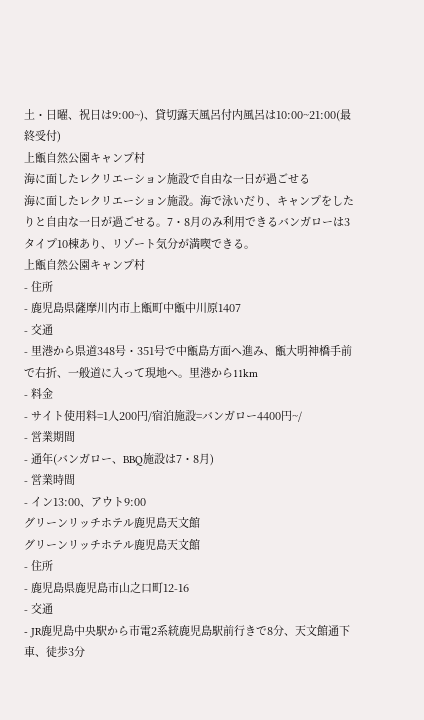土・日曜、祝日は9:00~)、貸切露天風呂付内風呂は10:00~21:00(最終受付)
上甑自然公園キャンプ村
海に面したレクリエーション施設で自由な一日が過ごせる
海に面したレクリエーション施設。海で泳いだり、キャンプをしたりと自由な一日が過ごせる。7・8月のみ利用できるバンガローは3タイプ10棟あり、リゾート気分が満喫できる。
上甑自然公園キャンプ村
- 住所
- 鹿児島県薩摩川内市上甑町中甑中川原1407
- 交通
- 里港から県道348号・351号で中甑島方面へ進み、甑大明神橋手前で右折、一般道に入って現地へ。里港から11km
- 料金
- サイト使用料=1人200円/宿泊施設=バンガロー4400円~/
- 営業期間
- 通年(バンガロー、BBQ施設は7・8月)
- 営業時間
- イン13:00、アウト9:00
グリーンリッチホテル鹿児島天文館
グリーンリッチホテル鹿児島天文館
- 住所
- 鹿児島県鹿児島市山之口町12-16
- 交通
- JR鹿児島中央駅から市電2系統鹿児島駅前行きで8分、天文館通下車、徒歩3分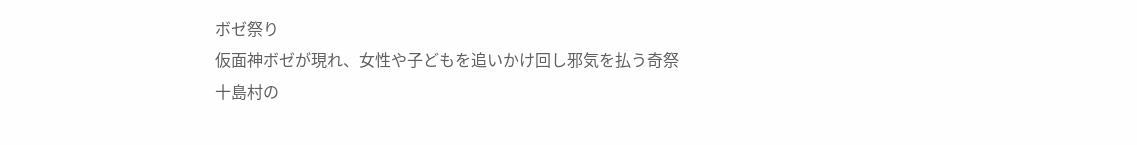ボゼ祭り
仮面神ボゼが現れ、女性や子どもを追いかけ回し邪気を払う奇祭
十島村の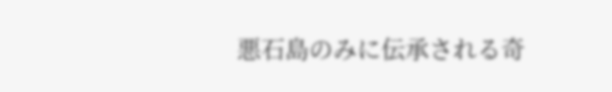悪石島のみに伝承される奇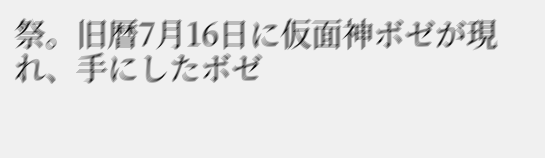祭。旧暦7月16日に仮面神ボゼが現れ、手にしたボゼ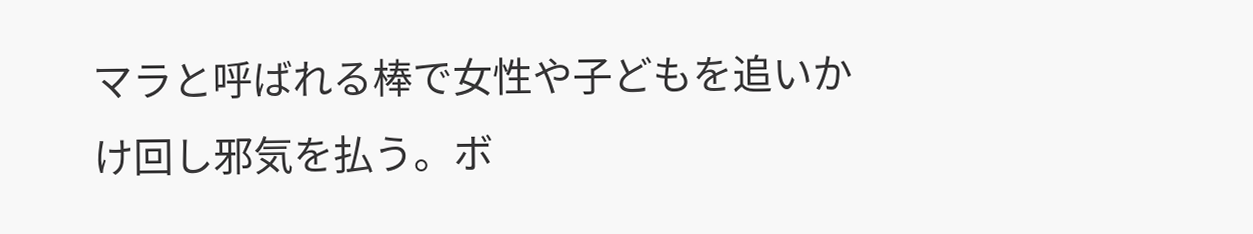マラと呼ばれる棒で女性や子どもを追いかけ回し邪気を払う。ボ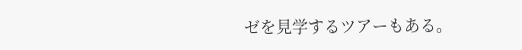ゼを見学するツアーもある。